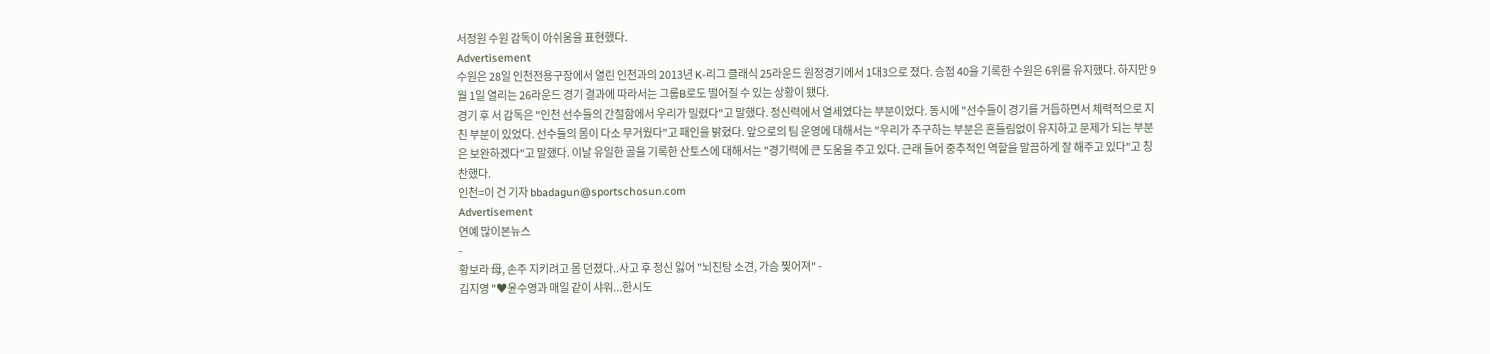서정원 수원 감독이 아쉬움을 표현했다.
Advertisement
수원은 28일 인천전용구장에서 열린 인천과의 2013년 K-리그 클래식 25라운드 원정경기에서 1대3으로 졌다. 승점 40을 기록한 수원은 6위를 유지했다. 하지만 9월 1일 열리는 26라운드 경기 결과에 따라서는 그룹B로도 떨어질 수 있는 상황이 됐다.
경기 후 서 감독은 "인천 선수들의 간절함에서 우리가 밀렸다"고 말했다. 정신력에서 열세였다는 부분이었다. 동시에 "선수들이 경기를 거듭하면서 체력적으로 지친 부분이 있었다. 선수들의 몸이 다소 무거웠다"고 패인을 밝혔다. 앞으로의 팀 운영에 대해서는 "우리가 추구하는 부분은 흔들림없이 유지하고 문제가 되는 부분은 보완하겠다"고 말했다. 이날 유일한 골을 기록한 산토스에 대해서는 "경기력에 큰 도움을 주고 있다. 근래 들어 중추적인 역할을 말끔하게 잘 해주고 있다"고 칭찬했다.
인천=이 건 기자 bbadagun@sportschosun.com
Advertisement
연예 많이본뉴스
-
황보라 母, 손주 지키려고 몸 던졌다..사고 후 정신 잃어 "뇌진탕 소견, 가슴 찢어져" -
김지영 "♥윤수영과 매일 같이 샤워...한시도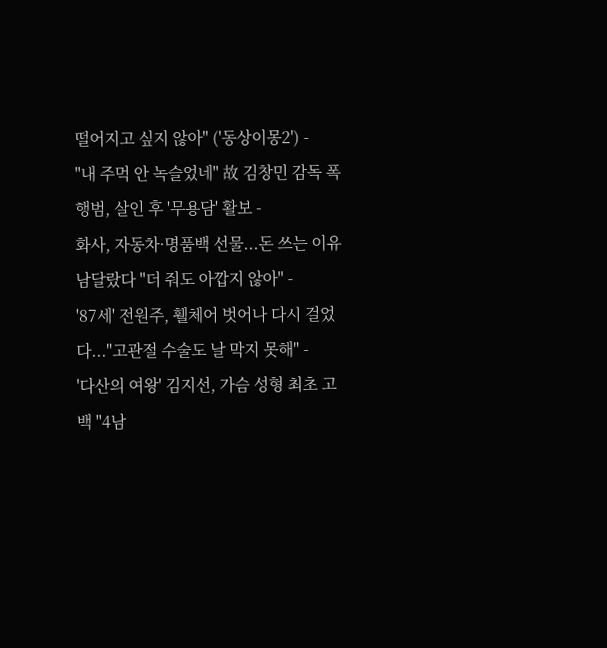떨어지고 싶지 않아" ('동상이몽2') -
"내 주먹 안 녹슬었네" 故 김창민 감독 폭행범, 살인 후 '무용담' 활보 -
화사, 자동차·명품백 선물...돈 쓰는 이유 남달랐다 "더 줘도 아깝지 않아" -
'87세' 전원주, 휄체어 벗어나 다시 걸었다..."고관절 수술도 날 막지 못해" -
'다산의 여왕' 김지선, 가슴 성형 최초 고백 "4남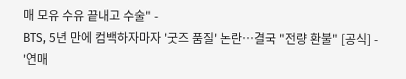매 모유 수유 끝내고 수술" -
BTS, 5년 만에 컴백하자마자 '굿즈 품질' 논란…결국 "전량 환불" [공식] -
'연매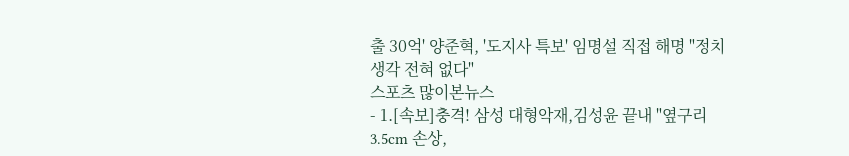출 30억' 양준혁, '도지사 특보' 임명설 직접 해명 "정치 생각 전혀 없다"
스포츠 많이본뉴스
- 1.[속보]충격! 삼성 대형악재,김성윤 끝내 "옆구리 3.5cm 손상,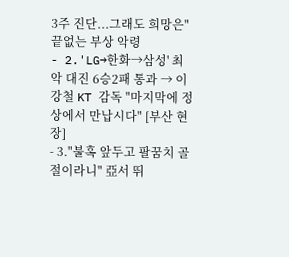3주 진단...그래도 희망은" 끝없는 부상 악령
- 2.'LG→한화→삼성' 최악 대진 6승2패 통과 → 이강철 KT 감독 "마지막에 정상에서 만납시다" [부산 현장]
- 3."불혹 앞두고 팔꿈치 골절이라니" 亞서 뛰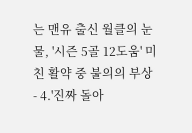는 맨유 출신 월클의 눈물, '시즌 5골 12도움' 미친 활약 중 불의의 부상
- 4.'진짜 돌아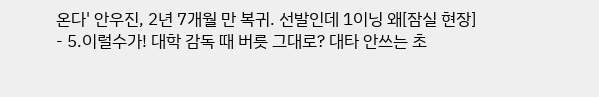온다' 안우진, 2년 7개월 만 복귀. 선발인데 1이닝 왜[잠실 현장]
- 5.이럴수가! 대학 감독 때 버릇 그대로? 대타 안쓰는 초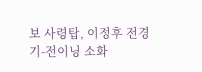보 사령탑, 이정후 전경기-전이닝 소화